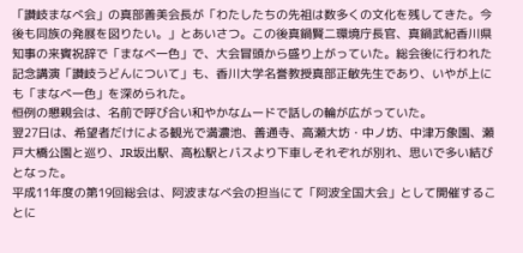「讃岐まなべ会」の真部善美会長が「わたしたちの先祖は数多くの文化を残してきた。今後も同族の発展を図りたい。」とあいさつ。この後真鍋賢二環境庁長官、真鍋武紀香川県知事の来賓祝辞で「まなべ一色」で、大会冒頭から盛り上がっていた。総会後に行われた記念講演「讃岐うどんについて」も、香川大学名誉教授真部正敏先生であり、いやが上にも「まなべ一色」を深められた。
恒例の懇親会は、名前で呼び合い和やかなムードで話しの輪が広がっていた。
翌27日は、希望者だけによる観光で満濃池、善通寺、高瀬大坊・中ノ坊、中津万象園、瀬戸大橋公園と巡り、JR坂出駅、高松駅とバスより下車しそれぞれが別れ、思いで多い結びとなった。
平成11年度の第19回総会は、阿波まなべ会の担当にて「阿波全国大会」として開催することに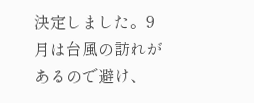決定しました。9月は台風の訪れがあるので避け、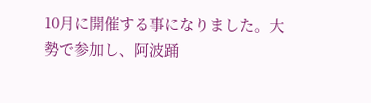10月に開催する事になりました。大勢で参加し、阿波踊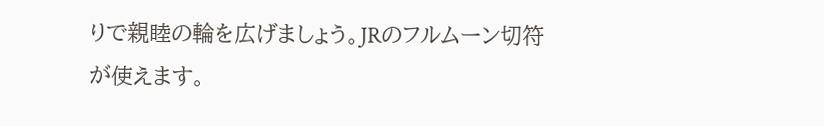りで親睦の輪を広げましょう。JRのフルムーン切符が使えます。